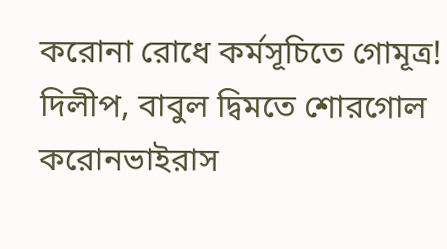করোনা রোধে কর্মসূচিতে গোমূত্র! দিলীপ, বাবুল দ্বিমতে শোরগোল
করোনভাইরাস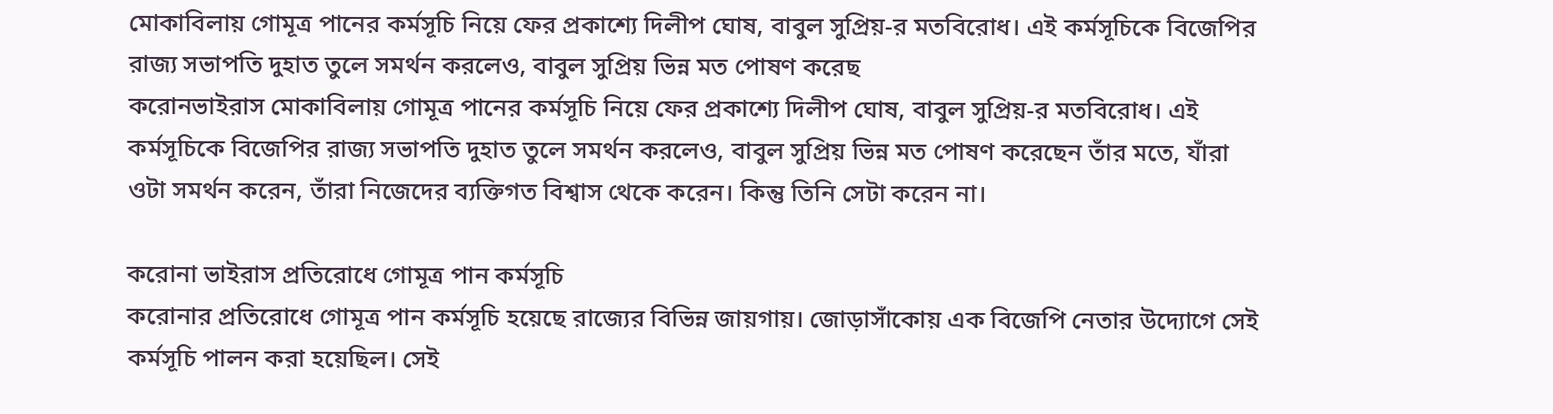মোকাবিলায় গোমূত্র পানের কর্মসূচি নিয়ে ফের প্রকাশ্যে দিলীপ ঘোষ, বাবুল সুপ্রিয়-র মতবিরোধ। এই কর্মসূচিকে বিজেপির রাজ্য সভাপতি দুহাত তুলে সমর্থন করলেও, বাবুল সুপ্রিয় ভিন্ন মত পোষণ করেছ
করোনভাইরাস মোকাবিলায় গোমূত্র পানের কর্মসূচি নিয়ে ফের প্রকাশ্যে দিলীপ ঘোষ, বাবুল সুপ্রিয়-র মতবিরোধ। এই কর্মসূচিকে বিজেপির রাজ্য সভাপতি দুহাত তুলে সমর্থন করলেও, বাবুল সুপ্রিয় ভিন্ন মত পোষণ করেছেন তাঁর মতে, যাঁরা ওটা সমর্থন করেন, তাঁরা নিজেদের ব্যক্তিগত বিশ্বাস থেকে করেন। কিন্তু তিনি সেটা করেন না।

করোনা ভাইরাস প্রতিরোধে গোমূত্র পান কর্মসূচি
করোনার প্রতিরোধে গোমূত্র পান কর্মসূচি হয়েছে রাজ্যের বিভিন্ন জায়গায়। জোড়াসাঁকোয় এক বিজেপি নেতার উদ্যোগে সেই কর্মসূচি পালন করা হয়েছিল। সেই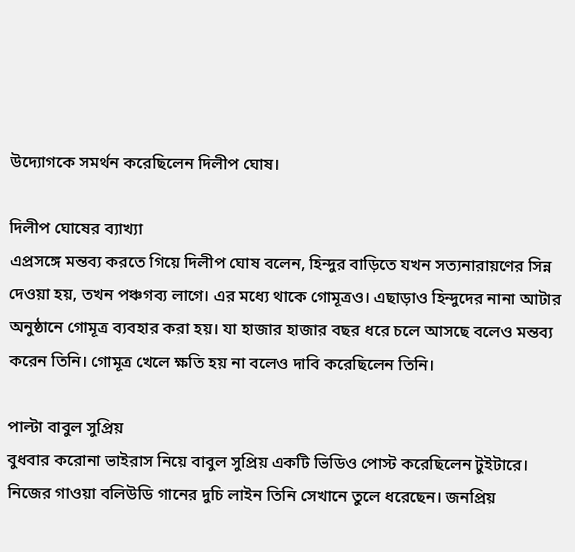উদ্যোগকে সমর্থন করেছিলেন দিলীপ ঘোষ।

দিলীপ ঘোষের ব্যাখ্যা
এপ্রসঙ্গে মন্তব্য করতে গিয়ে দিলীপ ঘোষ বলেন, হিন্দুর বাড়িতে যখন সত্যনারায়ণের সিন্ন দেওয়া হয়, তখন পঞ্চগব্য লাগে। এর মধ্যে থাকে গোমূত্রও। এছাড়াও হিন্দুদের নানা আটার অনুষ্ঠানে গোমূত্র ব্যবহার করা হয়। যা হাজার হাজার বছর ধরে চলে আসছে বলেও মন্তব্য করেন তিনি। গোমূত্র খেলে ক্ষতি হয় না বলেও দাবি করেছিলেন তিনি।

পাল্টা বাবুল সুপ্রিয়
বুধবার করোনা ভাইরাস নিয়ে বাবুল সুপ্রিয় একটি ভিডিও পোস্ট করেছিলেন টুইটারে। নিজের গাওয়া বলিউডি গানের দুচি লাইন তিনি সেখানে তুলে ধরেছেন। জনপ্রিয়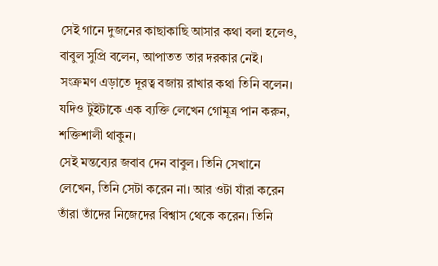সেই গানে দুজনের কাছাকাছি আসার কথা বলা হলেও, বাবুল সুপ্রি বলেন, আপাতত তার দরকার নেই। সংক্রমণ এড়াতে দূরত্ব বজায় রাখার কথা তিনি বলেন। যদিও টুইটাকে এক ব্যক্তি লেখেন গোমূত্র পান করুন, শক্তিশালী থাকুন।
সেই মন্তব্যের জবাব দেন বাবুল। তিনি সেখানে লেখেন, তিনি সেটা করেন না। আর ওটা যাঁরা করেন তাঁরা তাঁদের নিজেদের বিশ্বাস থেকে করেন। তিনি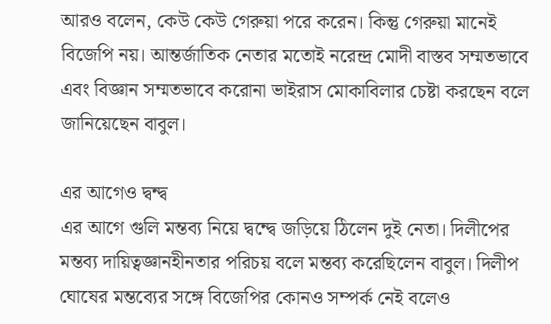আরও বলেন, কেউ কেউ গেরুয়া পরে করেন। কিন্তু গেরুয়া মানেই বিজেপি নয়। আন্তর্জাতিক নেতার মতোই নরেন্দ্র মোদী বাস্তব সম্মতভাবে এবং বিজ্ঞান সম্মতভাবে করোনা ভাইরাস মোকাবিলার চেষ্টা করছেন বলে জানিয়েছেন বাবুল।

এর আগেও দ্বন্দ্ব
এর আগে গুলি মন্তব্য নিয়ে দ্বন্দ্বে জড়িয়ে ঠিলেন দুই নেতা। দিলীপের মন্তব্য দায়িত্বজ্ঞানহীনতার পরিচয় বলে মন্তব্য করেছিলেন বাবুল। দিলীপ ঘোষের মন্তব্যের সঙ্গে বিজেপির কোনও সম্পর্ক নেই বলেও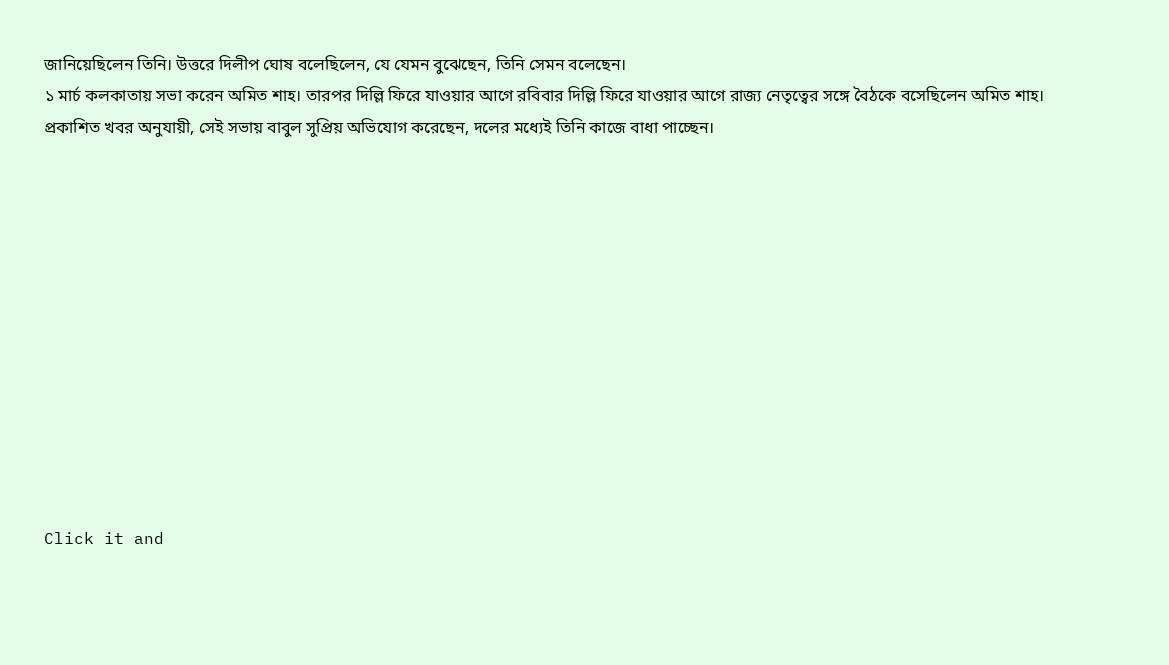জানিয়েছিলেন তিনি। উত্তরে দিলীপ ঘোষ বলেছিলেন, যে যেমন বুঝেছেন, তিনি সেমন বলেছেন।
১ মার্চ কলকাতায় সভা করেন অমিত শাহ। তারপর দিল্লি ফিরে যাওয়ার আগে রবিবার দিল্লি ফিরে যাওয়ার আগে রাজ্য নেতৃত্বের সঙ্গে বৈঠকে বসেছিলেন অমিত শাহ। প্রকাশিত খবর অনুযায়ী, সেই সভায় বাবুল সুপ্রিয় অভিযোগ করেছেন, দলের মধ্যেই তিনি কাজে বাধা পাচ্ছেন।












Click it and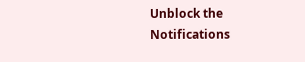Unblock the Notifications